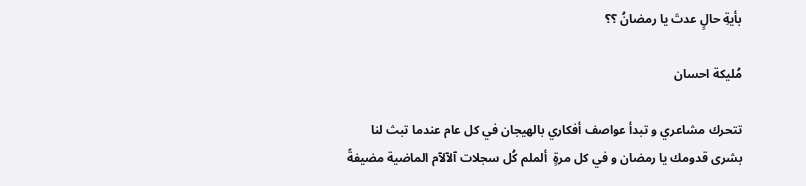بأيةِ حالٍ عدتَ يا رمضانُ ؟؟

مُليكة احسان

تتحرك مشاعري و تبدأ عواصف أفكاري بالهيجان في كل عام عندما تبث لنا بشرى قدومك يا رمضان و في كل مرةٍ  ألملم كُل سجلات آلآلآم الماضية مضيفةً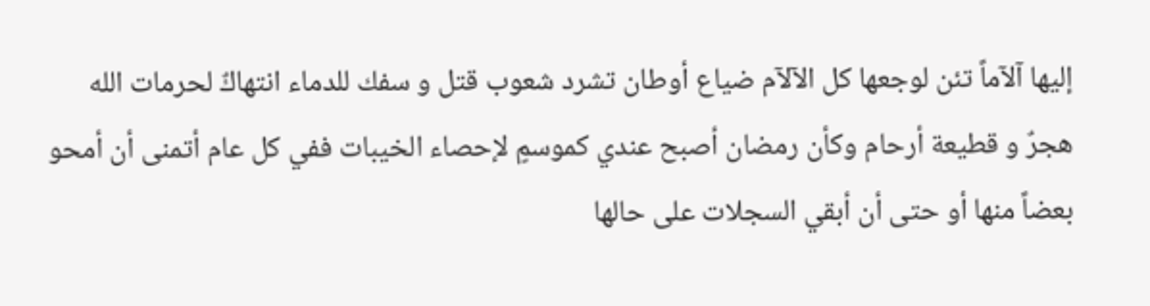إليها آلآماً تئن لوجعها كل الآلآم ضياع أوطان تشرد شعوب قتل و سفك للدماء انتهاكٌ لحرمات الله هجرٌ و قطيعة أرحام وكأن رمضان أصبح عندي كموسمٍ لإحصاء الخيبات ففي كل عام أتمنى أن أمحو بعضاً منها أو حتى أن أبقي السجلات على حالها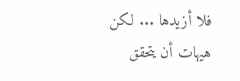فلا أزيدها ... لكن هيهات أن يتحقق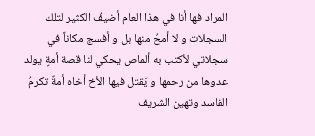المراد فها أنا في هذا العام أضيفُ الكثير لتلك السجلات و لا أمحُ منها بل و أفسج مكاناً في  سجلاتي لأكتب به ألماص يحكي لنا قصة أمةٍ يولد عدوها من رحمها و يَقتل فيها الأخ أخاه أمةٌ تكرمُ الفاسد وتهين الشريف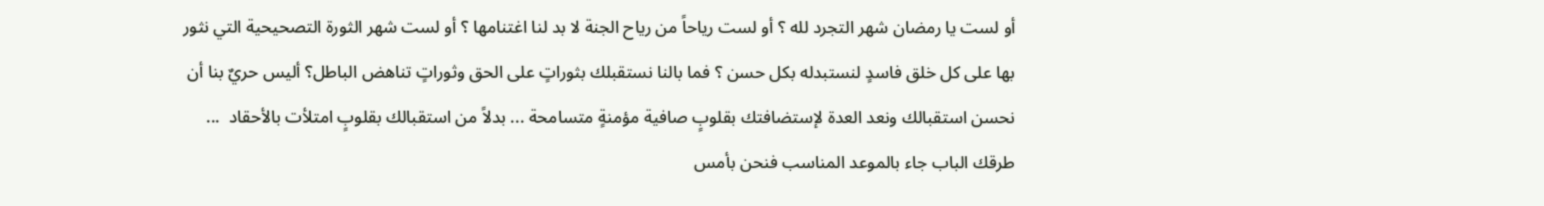أو لست يا رمضان شهر التجرد لله ؟ أو لست رياحاً من رياح الجنة لا بد لنا اغتنامها ؟ أو لست شهر الثورة التصحيحية التي نثور بها على كل خلق فاسدٍ لنستبدله بكل حسن ؟ فما بالنا نستقبلك بثوراتٍ على الحق وثوراتٍ تناهض الباطل؟ أليس حريٌ بنا أن نحسن استقبالك ونعد العدة لإستضافتك بقلوبٍ صافية مؤمنةٍ متسامحة ... بدلاً من استقبالك بقلوبٍ امتلأت بالأحقاد  ... طرقك الباب جاء بالموعد المناسب فنحن بأمس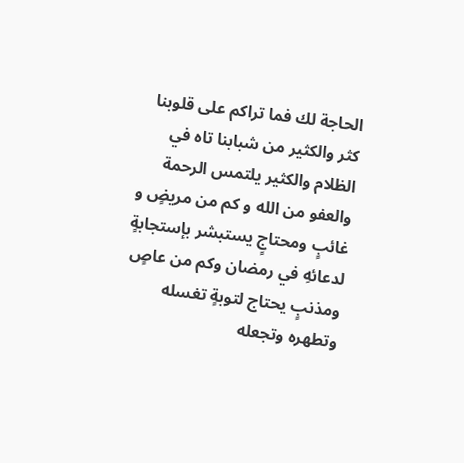الحاجة لك فما تراكم على قلوبنا كثر والكثير من شبابنا تاه في الظلام والكثير يلتمس الرحمة والعفو من الله و كم من مريضٍ و غائبٍ ومحتاجٍ يستبشر بإستجابةٍ لدعائهِ في رمضان وكم من عاصٍ ومذنبٍ يحتاج لتوبةٍ تغسله وتطهره وتجعله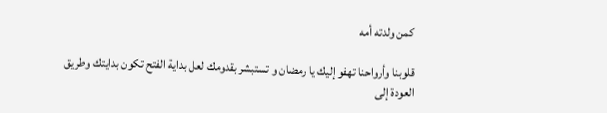كمن ولدته أمه

قلوبنا وأرواحنا تهفو إليك يا رمضان و تستبشر بقدومك لعل بداية الفتح تكون بدايتك وطريق العودة إلى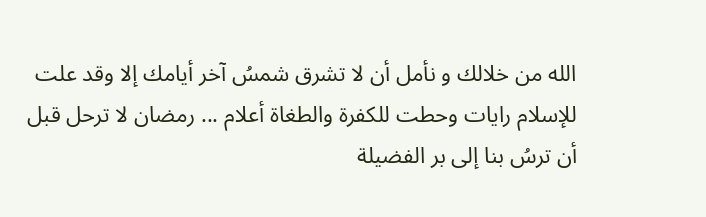الله من خلالك و نأمل أن لا تشرق شمسُ آخر أيامك إلا وقد علت للإسلام رايات وحطت للكفرة والطغاة أعلام ... رمضان لا ترحل قبل أن ترسُ بنا إلى بر الفضيلة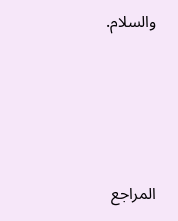والسلام.




المراجع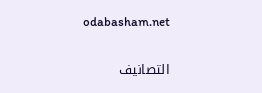odabasham.net

التصانيف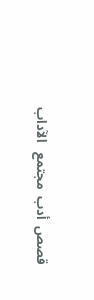قصص  أدب  مجتمع   الآداب